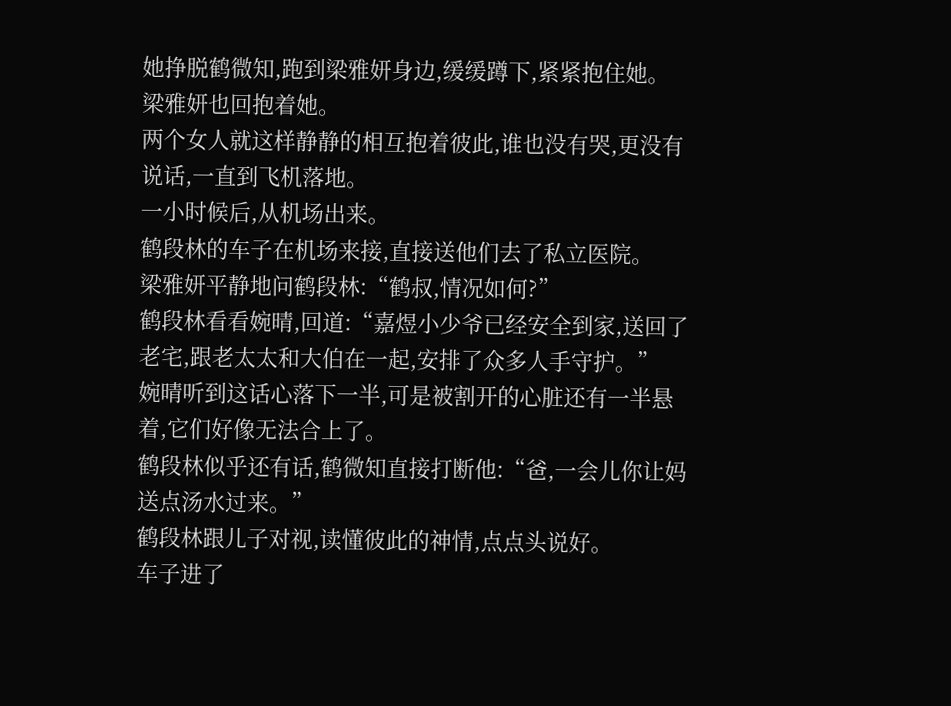她挣脱鹤微知,跑到梁雅妍身边,缓缓蹲下,紧紧抱住她。
梁雅妍也回抱着她。
两个女人就这样静静的相互抱着彼此,谁也没有哭,更没有说话,一直到飞机落地。
一小时候后,从机场出来。
鹤段林的车子在机场来接,直接送他们去了私立医院。
梁雅妍平静地问鹤段林:“鹤叔,情况如何?”
鹤段林看看婉晴,回道:“嘉煜小少爷已经安全到家,送回了老宅,跟老太太和大伯在一起,安排了众多人手守护。”
婉晴听到这话心落下一半,可是被割开的心脏还有一半悬着,它们好像无法合上了。
鹤段林似乎还有话,鹤微知直接打断他:“爸,一会儿你让妈送点汤水过来。”
鹤段林跟儿子对视,读懂彼此的神情,点点头说好。
车子进了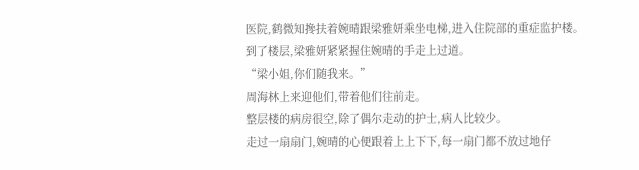医院,鹤微知搀扶着婉晴跟梁雅妍乘坐电梯,进入住院部的重症监护楼。
到了楼层,梁雅妍紧紧握住婉晴的手走上过道。
“梁小姐,你们随我来。”
周海林上来迎他们,带着他们往前走。
整层楼的病房很空,除了偶尔走动的护士,病人比较少。
走过一扇扇门,婉晴的心便跟着上上下下,每一扇门都不放过地仔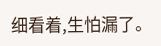细看着,生怕漏了。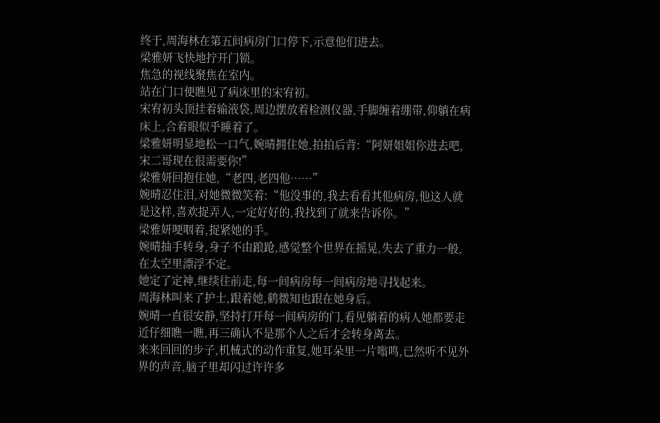终于,周海林在第五间病房门口停下,示意他们进去。
梁雅妍飞快地拧开门锁。
焦急的视线聚焦在室内。
站在门口便瞧见了病床里的宋宥初。
宋宥初头顶挂着输液袋,周边摆放着检测仪器,手脚缠着绷带,仰躺在病床上,合着眼似乎睡着了。
梁雅妍明显地松一口气,婉晴拥住她,拍拍后背:“阿妍姐姐你进去吧,宋二哥现在很需要你!”
梁雅妍回抱住她,“老四,老四他……”
婉晴忍住泪,对她微微笑着:“他没事的,我去看看其他病房,他这人就是这样,喜欢捉弄人,一定好好的,我找到了就来告诉你。”
梁雅妍哽咽着,捉紧她的手。
婉晴抽手转身,身子不由踉跄,感觉整个世界在摇晃,失去了重力一般,在太空里漂浮不定。
她定了定神,继续往前走,每一间病房每一间病房地寻找起来。
周海林叫来了护士,跟着她,鹤微知也跟在她身后。
婉晴一直很安静,坚持打开每一间病房的门,看见躺着的病人她都要走近仔细瞧一瞧,再三确认不是那个人之后才会转身离去。
来来回回的步子,机械式的动作重复,她耳朵里一片嗡鸣,已然听不见外界的声音,脑子里却闪过许许多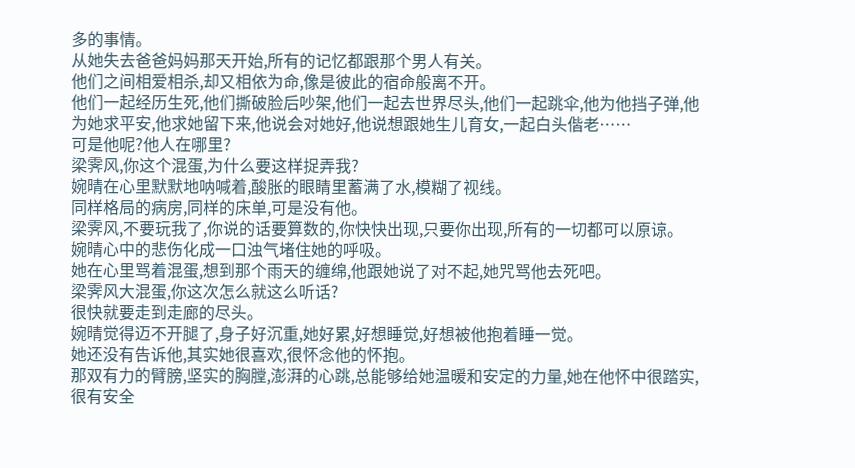多的事情。
从她失去爸爸妈妈那天开始,所有的记忆都跟那个男人有关。
他们之间相爱相杀,却又相依为命,像是彼此的宿命般离不开。
他们一起经历生死,他们撕破脸后吵架,他们一起去世界尽头,他们一起跳伞,他为他挡子弹,他为她求平安,他求她留下来,他说会对她好,他说想跟她生儿育女,一起白头偕老……
可是他呢?他人在哪里?
梁霁风,你这个混蛋,为什么要这样捉弄我?
婉晴在心里默默地呐喊着,酸胀的眼睛里蓄满了水,模糊了视线。
同样格局的病房,同样的床单,可是没有他。
梁霁风,不要玩我了,你说的话要算数的,你快快出现,只要你出现,所有的一切都可以原谅。
婉晴心中的悲伤化成一口浊气堵住她的呼吸。
她在心里骂着混蛋,想到那个雨天的缠绵,他跟她说了对不起,她咒骂他去死吧。
梁霁风大混蛋,你这次怎么就这么听话?
很快就要走到走廊的尽头。
婉晴觉得迈不开腿了,身子好沉重,她好累,好想睡觉,好想被他抱着睡一觉。
她还没有告诉他,其实她很喜欢,很怀念他的怀抱。
那双有力的臂膀,坚实的胸膛,澎湃的心跳,总能够给她温暖和安定的力量,她在他怀中很踏实,很有安全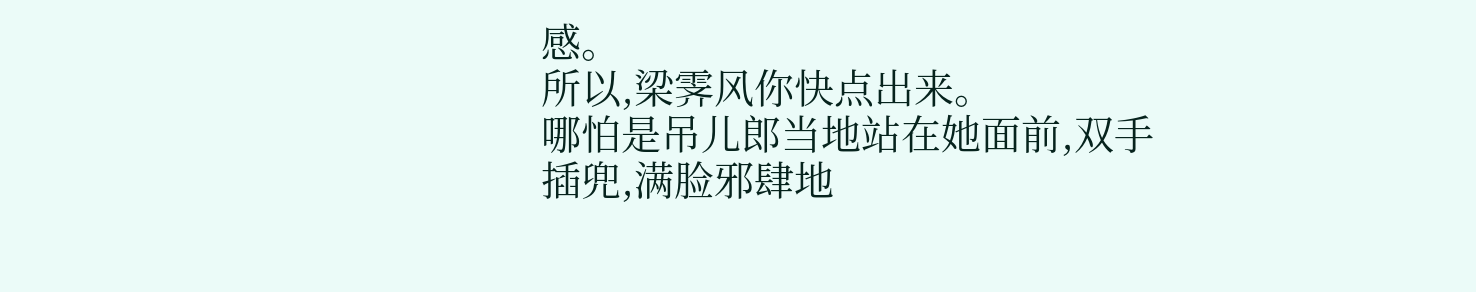感。
所以,梁霁风你快点出来。
哪怕是吊儿郎当地站在她面前,双手插兜,满脸邪肆地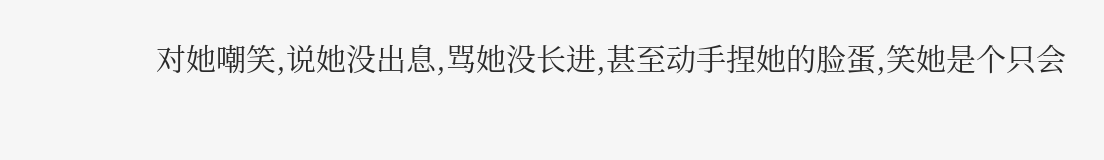对她嘲笑,说她没出息,骂她没长进,甚至动手捏她的脸蛋,笑她是个只会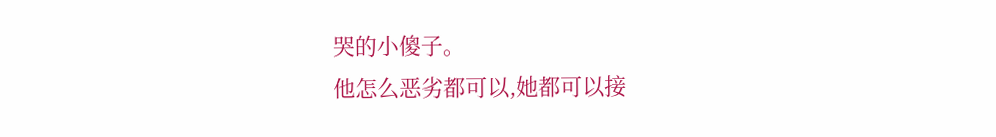哭的小傻子。
他怎么恶劣都可以,她都可以接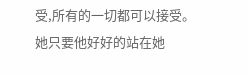受,所有的一切都可以接受。
她只要他好好的站在她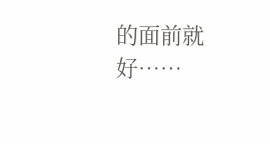的面前就好……